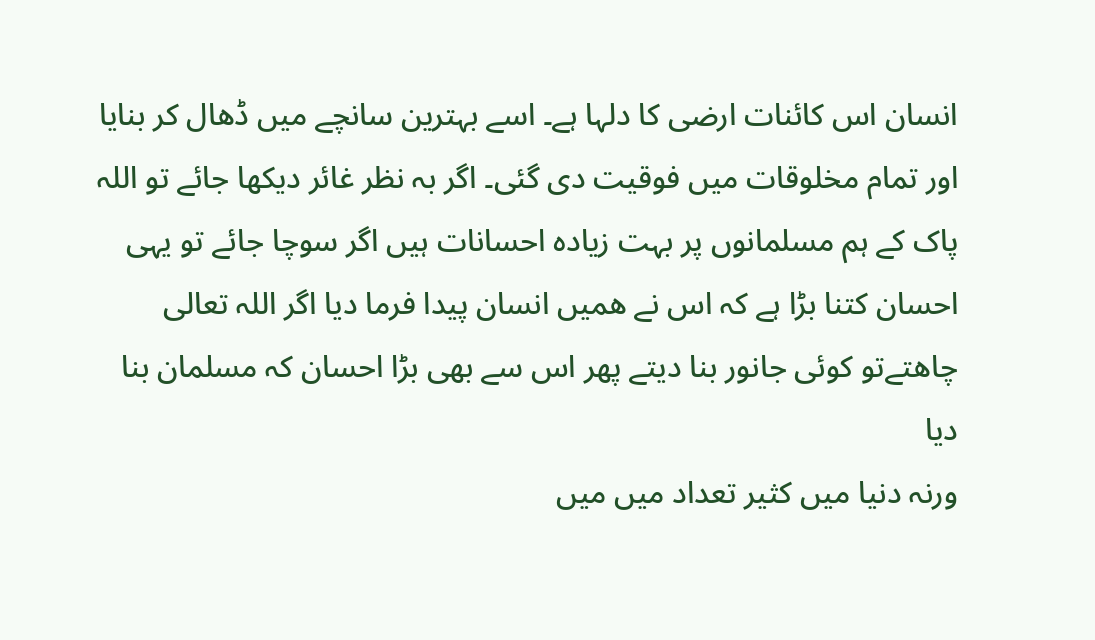انسان اس کائنات ارضی کا دلہا ہے۔ اسے بہترین سانچے میں ڈھال کر بنایا اور تمام مخلوقات میں فوقیت دی گئی۔ اگر بہ نظر غائر دیکھا جائے تو اللہ پاک کے ہم مسلمانوں پر بہت زیادہ احسانات ہیں اگر سوچا جائے تو یہی احسان کتنا بڑا ہے کہ اس نے ھمیں انسان پیدا فرما دیا اگر اللہ تعالی چاھتےتو کوئی جانور بنا دیتے پھر اس سے بھی بڑا احسان کہ مسلمان بنا دیا
ورنہ دنیا میں کثیر تعداد میں میں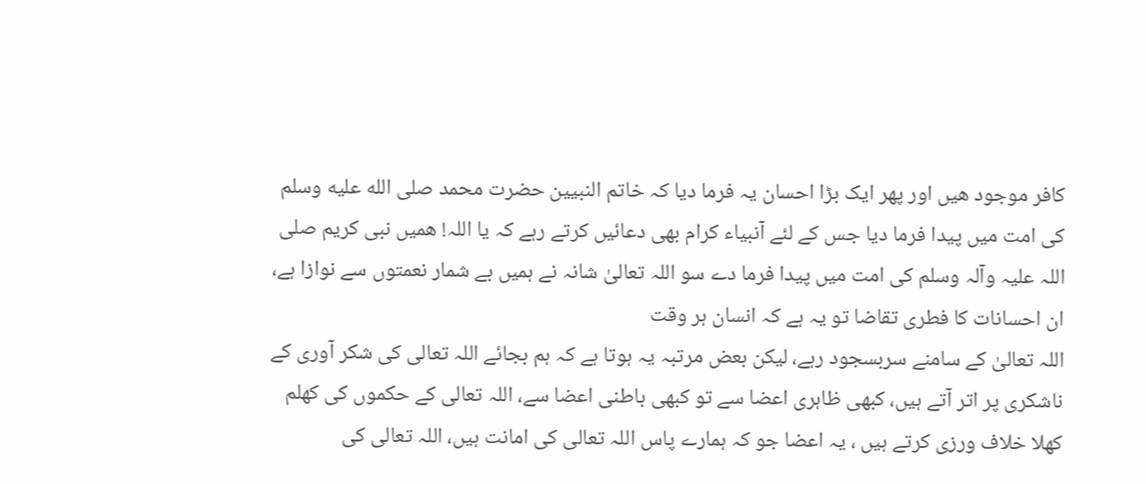کافر موجود ھیں اور پھر ایک بڑا احسان یہ فرما دیا کہ خاتم النبیین حضرت محمد صلى الله عليه وسلم کی امت میں پیدا فرما دیا جس کے لئے آنبیاء کرام بھی دعائیں کرتے رہے کہ یا اللہ! ھمیں نبی کریم صلی اللہ علیہ وآلہ وسلم کی امت میں پیدا فرما دے سو اللہ تعالیٰ شانہ نے ہمیں بے شمار نعمتوں سے نوازا ہے، ان احسانات کا فطری تقاضا تو یہ ہے کہ انسان ہر وقت
اللہ تعالیٰ کے سامنے سربسجود رہے، لیکن بعض مرتبہ یہ ہوتا ہے کہ ہم بجائے اللہ تعالی کی شکر آوری کے ناشکری پر اتر آتے ہیں، کبھی ظاہری اعضا سے تو کبھی باطنی اعضا سے، اللہ تعالی کے حکموں کی کھلم کھلا خلاف ورزی کرتے ہیں ، یہ اعضا جو کہ ہمارے پاس اللہ تعالی کی امانت ہیں، اللہ تعالی کی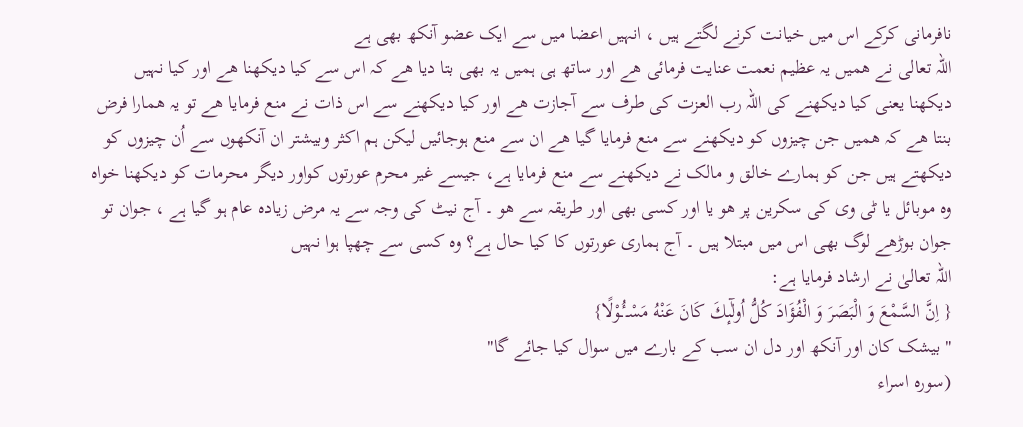نافرمانی کرکے اس میں خیانت کرنے لگتے ہیں ، انہیں اعضا میں سے ایک عضو آنکھ بھی ہے
اللہ تعالی نے ھمیں یہ عظیم نعمت عنایت فرمائی ھے اور ساتھ ہی ہمیں یہ بھی بتا دیا ھے کہ اس سے کیا دیکھنا ھے اور کیا نہیں دیکھنا یعنی کیا دیکھنے کی اللہ رب العزت کی طرف سے آجازت ھے اور کیا دیکھنے سے اس ذات نے منع فرمایا ھے تو یہ ھمارا فرض بنتا ھے کہ ھمیں جن چیزوں کو دیکھنے سے منع فرمایا گیا ھے ان سے منع ہوجائیں لیکن ہم اکثر وبیشتر ان آنکھوں سے اُن چیزوں کو دیکھتے ہیں جن کو ہمارے خالق و مالک نے دیکھنے سے منع فرمایا ہے، جیسے غیر محرم عورتوں کواور دیگر محرمات کو دیکھنا خواہ وہ موبائل یا ٹی وی کی سکرین پر ھو یا اور کسی بھی اور طریقہ سے ھو ۔ آج نیٹ کی وجہ سے یہ مرض زیادہ عام ہو گیا ہے ، جوان تو جوان بوڑھے لوگ بھی اس میں مبتلا ہیں ۔ آج ہماری عورتوں کا کیا حال ہے؟ وہ کسی سے چھپا ہوا نہیں
اللہ تعالیٰ نے ارشاد فرمایا ہے:
{ اِنَّ السَّمْعَ وَ الْبَصَرَ وَ الْفُؤَادَ كُلُّ اُولٰٓىٕكَ كَانَ عَنْهُ مَسْـٴُـوْلًا}
" بیشک کان اور آنکھ اور دل ان سب کے بارے میں سوال کیا جائے گا"
(سورہ اسراء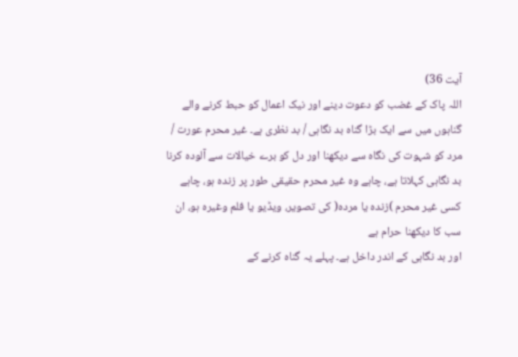آیت 36)
اللہ پاک کے غضب کو دعوت دینے اور نیک اعمال کو حبط کرنے والے گناہوں میں سے ایک بڑا گناہ بد نگاہی / بد نظری ہے۔ غیر محرم عورت / مرد کو شہوت کی نگاہ سے دیکھنا اور دل کو برے خیالات سے آلودہ کرنا بد نگاہی کہلاتا ہے، چاہے وہ غیر محرم حقیقی طور پر زندہ ہو، چاہے کسی غیر محرم )زندہ یا مردہ( کی تصویر، ویڈیو یا فلم وغیرہ ہو، ان سب کا دیکھنا حرام ہے
اور بد نگاہی کے اندر داخل ہے۔ پہلے یہ گناہ کرنے کے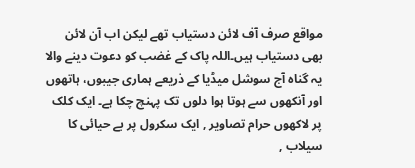مواقع صرف آف لائن دستیاب تھے لیکن اب آن لائن بھی دستیاب ہیں۔اللہ پاک کے غضب کو دعوت دینے والا یہ گناہ آج سوشل میڈیا کے ذریعے ہماری جیبوں، ہاتھوں اور آنکھوں سے ہوتا ہوا دلوں تک پہنچ چکا ہے۔ ایک کلک پر لاکھوں حرام تصاویر , ایک سکرول پر بے حیائی کا سیلاب ,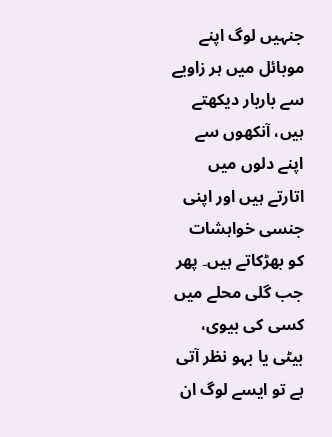جنہیں لوگ اپنے موبائل میں ہر زاویے سے باربار دیکھتے ہیں، آنکھوں سے اپنے دلوں میں اتارتے ہیں اور اپنی جنسی خواہشات کو بھڑکاتے ہیں۔ پھر جب گلی محلے میں کسی کی بیوی، بیٹی یا بہو نظر آتی ہے تو ایسے لوگ ان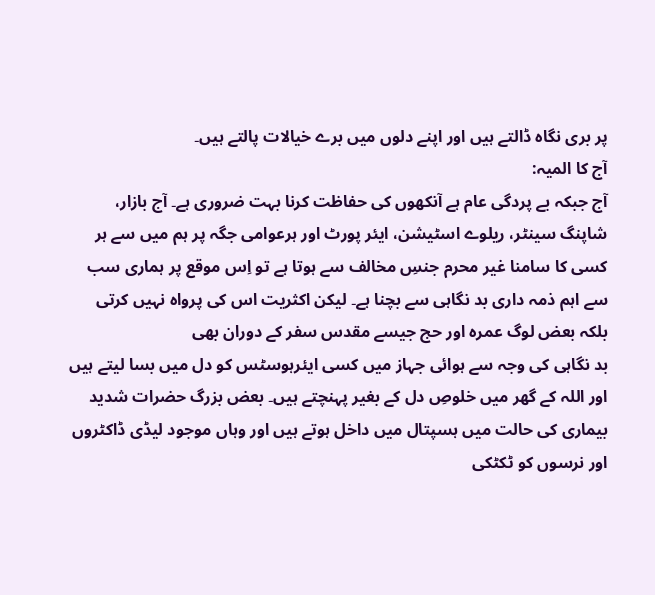پر بری نگاہ ڈالتے ہیں اور اپنے دلوں میں برے خیالات پالتے ہیں۔
آج کا المیہ:
آج جبکہ بے پردگی عام ہے آنکھوں کی حفاظت کرنا بہت ضروری ہے۔ آج بازار، شاپنگ سینٹر، ریلوے اسٹیشن، ایئر پورٹ اور ہرعوامی جگہ پر ہم میں سے ہر کسی کا سامنا غیر محرم جنسِ مخالف سے ہوتا ہے تو اِس موقع پر ہماری سب سے اہم ذمہ داری بد نگاہی سے بچنا ہے۔ لیکن اکثریت اس کی پرواہ نہیں کرتی بلکہ بعض لوگ عمرہ اور حج جیسے مقدس سفر کے دوران بھی
بد نگاہی کی وجہ سے ہوائی جہاز میں کسی ایئرہوسٹس کو دل میں بسا لیتے ہیں اور اللہ کے گھر میں خلوصِ دل کے بغیر پہنچتے ہیں۔ بعض بزرگ حضرات شدید بیماری کی حالت میں ہسپتال میں داخل ہوتے ہیں اور وہاں موجود لیڈی ڈاکٹروں اور نرسوں کو ٹکٹکی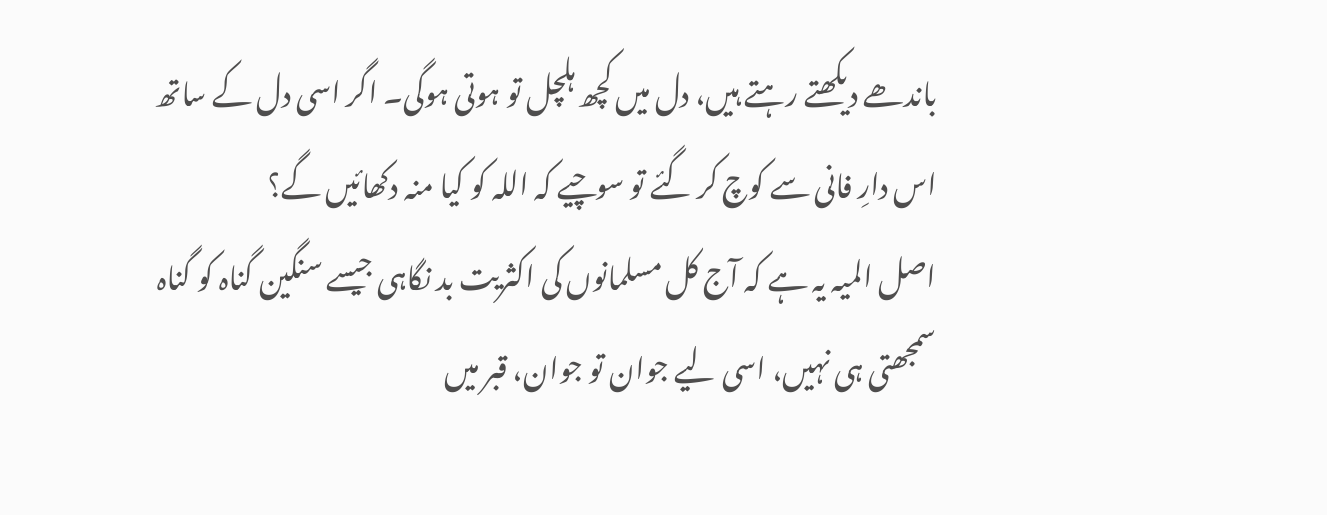باندھے دیکھتے رہتے ہیں، دل میں کچھ ہلچل تو ہوتی ہوگی۔ اگر اسی دل کے ساتھ اس دارِ فانی سے کوچ کر گئے تو سوچیے کہ اللہ کو کیا منہ دکھائیں گے؟
اصل المیہ یہ ہے کہ آج کل مسلمانوں کی اکثریت بد نگاہی جیسے سنگین گناہ کو گناہ سمجھتی ہی نہیں، اسی لیے جوان تو جوان، قبر میں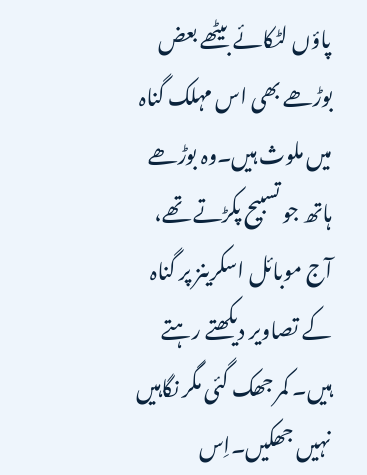پاؤں لٹکائے بیٹھے بعض بوڑھے بھی اس مہلک گناہ میں ملوث ہیں۔وہ بوڑھے ہاتھ جو تسبیح پکڑتے تھے، آج موبائل اسکرینز پر گناہ کے تصاویر دیکھتے رہتے ہیں۔ کمر جھک گئی مگر نگاہیں نہیں جھکیں۔اِس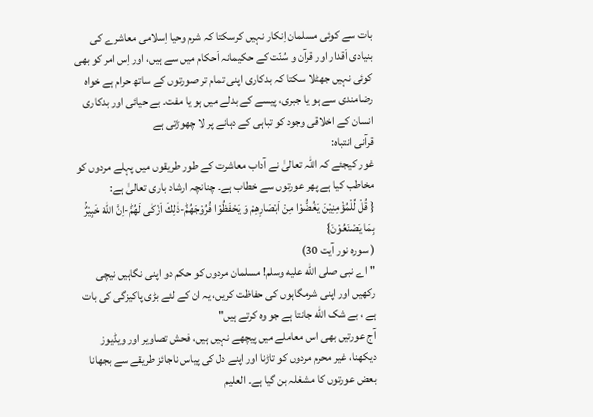بات سے کوئی مسلمان اِنکار نہیں کرسکتا کہ شرم وحیا اِسلامی معاشرے کی بنیادی اَقدار اور قرآن و سُنّت کے حکیمانہ اَحکام میں سے ہیں، اور اِس امر کو بھی کوئی نہیں جھٹلا سکتا کہ بدکاری اپنی تمام تر صورتوں کے ساتھ حرام ہے خواہ رضامندی سے ہو یا جبری، پیسے کے بدلے میں ہو یا مفت۔ بے حیائی اور بدکاری انسان کے اخلاقی وجود کو تباہی کے دہانے پر لا چھوڑتی ہے
قرآنی انتباہ:
غور کیجئے کہ اللہ تعالیٰ نے آداب معاشرت کے طور طریقوں میں پہلے مردوں کو مخاطب کیا ہے پھر عورتوں سے خطاب ہے۔ چنانچہ ارشاد باری تعالیٰ ہے:
{ قُلْ لِّلْمُؤْمِنِیْنَ یَغُضُّوْا مِنْ اَبْصَارِهِمْ وَ یَحْفَظُوْا فُرُوْجَهُمْؕ-ذٰلِكَ اَزْكٰى لَهُمْؕ-اِنَّ اللّٰهَ خَبِیْرٌۢ بِمَا یَصْنَعُوْنَ}
( سورہ نور آیت 30)
"اے نبی صلى الله عليه وسلم! مسلمان مردوں کو حکم دو اپنی نگاہیں نیچی رکھیں اور اپنی شرمگاہوں کی حفاظت کریں، یہ ان کے لئے بڑی پاکیزگی کی بات ہے ، بے شک الله جانتا ہے جو وہ کرتے ہیں"
آج عورتیں بھی اس معاملے میں پیچھے نہیں ہیں، فحش تصاویر اور ویڈیوز دیکھنا، غیر محرم مردوں کو تاڑنا اور اپنے دل کی پیاس ناجائز طریقے سے بجھانا بعض عورتوں کا مشغلہ بن گیا ہے۔ العلیم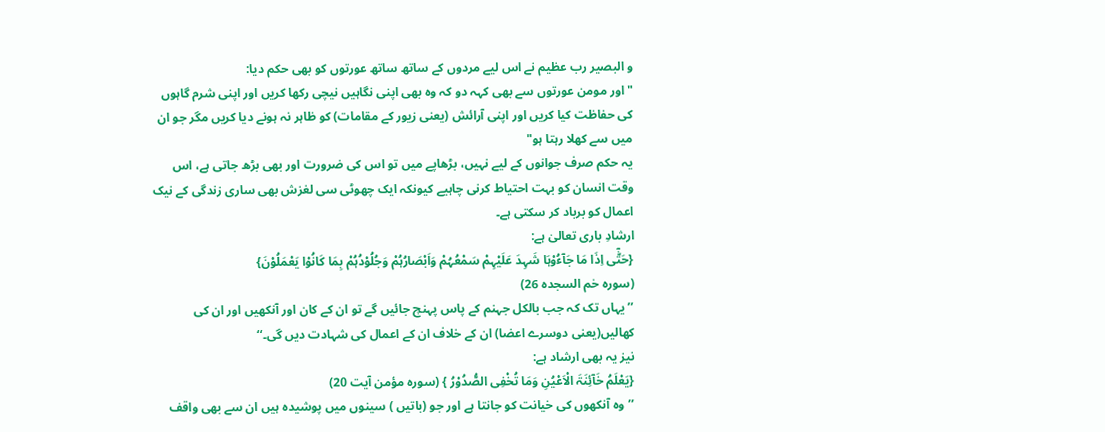و البصیر رب عظیم نے اس لیے مردوں کے ساتھ ساتھ عورتوں کو بھی حکم دیا:
"اور مومن عورتوں سے بھی کہہ دو کہ وہ بھی اپنی نگاہیں نیچی رکھا کریں اور اپنی شرم گاہوں کی حفاظت کیا کریں اور اپنی آرائش (یعنی زیور کے مقامات) کو ظاہر نہ ہونے دیا کریں مگر جو ان میں سے کھلا رہتا ہو"
یہ حکم صرف جوانوں کے لیے نہیں، بڑھاپے میں تو اس کی ضرورت اور بھی بڑھ جاتی ہے، اس وقت انسان کو بہت احتیاط کرنی چاہیے کیونکہ ایک چھوٹی سی لغزش بھی ساری زندگی کے نیک اعمال کو برباد کر سکتی ہے۔
ارشادِ باری تعالیٰ ہے:
{حَتّٰٓی اِذَا مَا جَآءُوْہَا شَہِدَ عَلَیْہِمْ سَمْعُہُمْ وَاَبْصَارُہُمْ وَجُلُوْدُہُمْ بِمَا کَانُوْا یَعْمَلُوْنَ}
(سورہ حٰم السجدہ 26)
’’یہاں تک کہ جب بالکل جہنم کے پاس پہنچ جائیں گے تو ان کے کان اور آنکھیں اور ان کی کھالیں(یعنی دوسرے اعضا) ان کے خلاف ان کے اعمال کی شہادت دیں گی۔‘‘
نیز یہ بھی ارشاد ہے:
{یَعْلَمُ خَآئِنَۃَ الْاَعْیُنِ وَمَا تُخْفِی الصُّدُوْرُ } (سورہ مؤمن آیت 20)
’’وہ آنکھوں کی خیانت کو جانتا ہے اور جو (باتیں ) سینوں میں پوشیدہ ہیں ان سے بھی واقف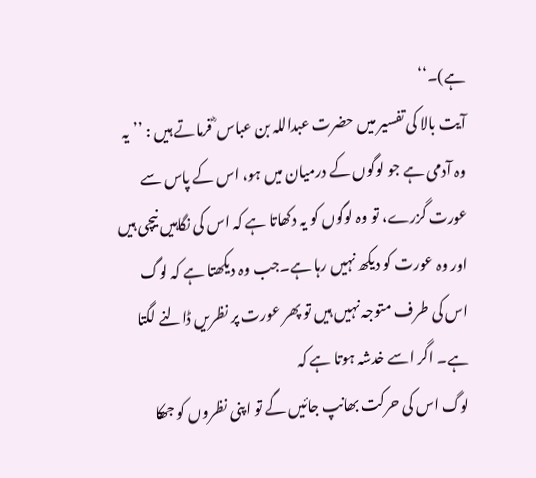ہے)۔‘‘
آیت بالا کی تفسیر میں حضرت عبداللہ بن عباس ؓ فرماتے ہیں : ’’یہ وہ آدمی ہے جو لوگوں کے درمیان میں ہو، اس کے پاس سے عورت گزرے، تو وہ لوگوں کو یہ دکھاتا ہے کہ اس کی نگاہیں نیچی ہیں اور وہ عورت کو دیکھ نہیں رہا ہے۔جب وہ دیکھتا ہے کہ لوگ اس کی طرف متوجہ نہیں ہیں تو پھر عورت پر نظریں ڈالنے لگتا ہے۔ اگر اسے خدشہ ہوتا ہے کہ
لوگ اس کی حرکت بھانپ جائیں گے تو اپنی نظروں کو جھکا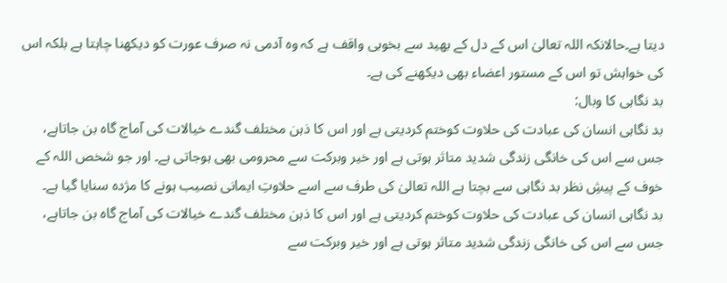دیتا ہے۔حالانکہ اللہ تعالیٰ اس کے دل کے بھید سے بخوبی واقف ہے کہ وہ آدمی نہ صرف عورت کو دیکھنا چاہتا ہے بلکہ اس کی خواہش تو اس کے مستور اعضاء بھی دیکھنے کی ہے۔
بد نگاہی کا وبال:
بد نگاہی انسان کی عبادت کی حلاوت کوختم کردیتی ہے اور اس کا ذہن مختلف گندے خیالات کی آماج گاہ بن جاتاہے، جس سے اس کی خانگی زندگی شدید متاثر ہوتی ہے اور خیر وبرکت سے محرومی بھی ہوجاتی ہے۔ اور جو شخص اللہ کے خوف کے پیشِ نظر بد نگاہی سے بچتا ہے اللہ تعالیٰ کی طرف سے اسے حلاوتِ ایمانی نصیب ہونے کا مژدہ سنایا گیا ہے۔
بد نگاہی انسان کی عبادت کی حلاوت کوختم کردیتی ہے اور اس کا ذہن مختلف گندے خیالات کی آماج گاہ بن جاتاہے، جس سے اس کی خانگی زندگی شدید متاثر ہوتی ہے اور خیر وبرکت سے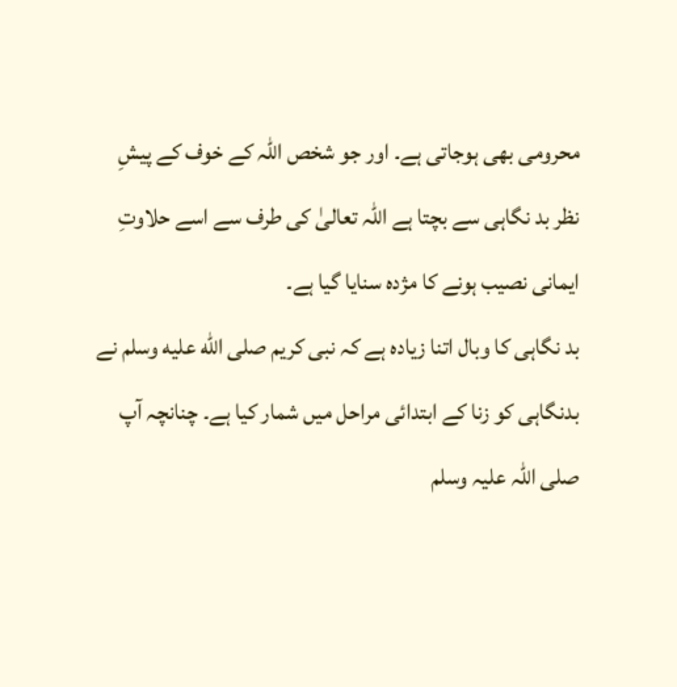محرومی بھی ہوجاتی ہے۔ اور جو شخص اللہ کے خوف کے پیشِ نظر بد نگاہی سے بچتا ہے اللہ تعالیٰ کی طرف سے اسے حلاوتِ ایمانی نصیب ہونے کا مژدہ سنایا گیا ہے۔
بد نگاہی کا وبال اتنا زیادہ ہے کہ نبی کریم صلى الله عليه وسلم نے بدنگاہی کو زنا کے ابتدائی مراحل میں شمار کیا ہے۔ چنانچہ آپ صلی اللہ علیہ وسلم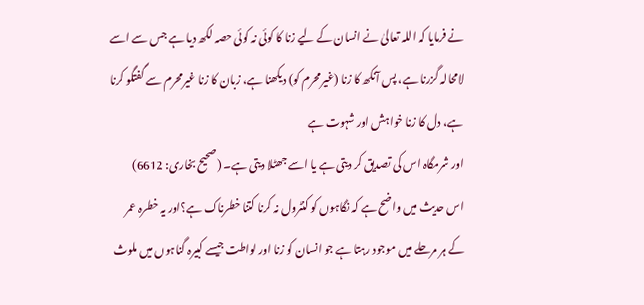نے فرمایا کہ اللہ تعالیٰ نے انسان کے لیے زنا کا کوئی نہ کوئی حصہ لکھ دیا ہے جس سے اسے لامحالہ گزرنا ہے، پس آنکھ کا زنا (غیرمحرم کو) دیکھنا ہے، زبان کا زنا غیرمحرم سے گفتگو کرنا ہے، دل کا زنا خواہش اور شہوت ہے
اور شرمگاہ اس کی تصدیق کر دیتی ہے یا اسے جھٹلا دیتی ہے۔ (صحیح بخاری: 6612)
اس حدیث میں واضح ہے کہ نگاہوں کو کنٹرول نہ کرنا کتنا خطرناک ہے؟اور یہ خطرہ عمر کے ہر مرحلے میں موجود رہتا ہے جو انسان کو زنا اور لواطت جیسے کبیرہ گناہوں میں ملوث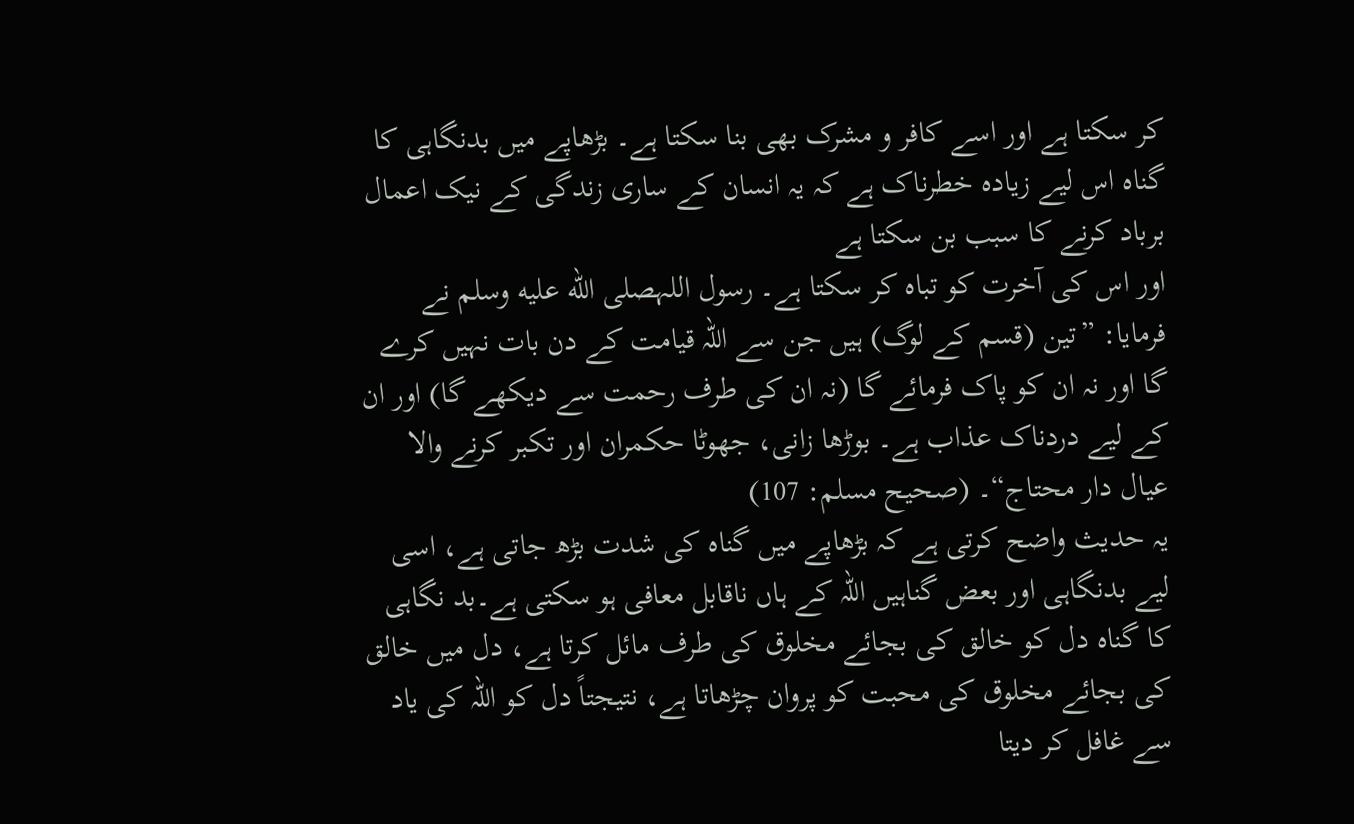کر سکتا ہے اور اسے کافر و مشرک بھی بنا سکتا ہے۔ بڑھاپے میں بدنگاہی کا گناہ اس لیے زیادہ خطرناک ہے کہ یہ انسان کے ساری زندگی کے نیک اعمال برباد کرنے کا سبب بن سکتا ہے
اور اس کی آخرت کو تباہ کر سکتا ہے۔ رسول اللہصلى الله عليه وسلم نے فرمایا: ”تین (قسم کے لوگ) ہیں جن سے اللہ قیامت کے دن بات نہیں کرے گا اور نہ ان کو پاک فرمائے گا (نہ ان کی طرف رحمت سے دیکھے گا) اور ان کے لیے دردناک عذاب ہے۔ بوڑھا زانی، جھوٹا حکمران اور تکبر کرنے والا عیال دار محتاج“۔ (صحیح مسلم: 107)
یہ حدیث واضح کرتی ہے کہ بڑھاپے میں گناہ کی شدت بڑھ جاتی ہے، اسی لیے بدنگاہی اور بعض گناہیں اللہ کے ہاں ناقابل معافی ہو سکتی ہے۔بد نگاہی کا گناہ دل کو خالق کی بجائے مخلوق کی طرف مائل کرتا ہے، دل میں خالق کی بجائے مخلوق کی محبت کو پروان چڑھاتا ہے، نتیجتاً دل کو اللہ کی یاد سے غافل کر دیتا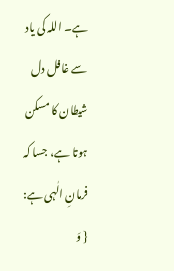ہے۔ اللہ کی یاد سے غافل دل شیطان کا مسکن ہوتا ہے، جسا کہ فرمانِ الٰہی ہے:
{ وَ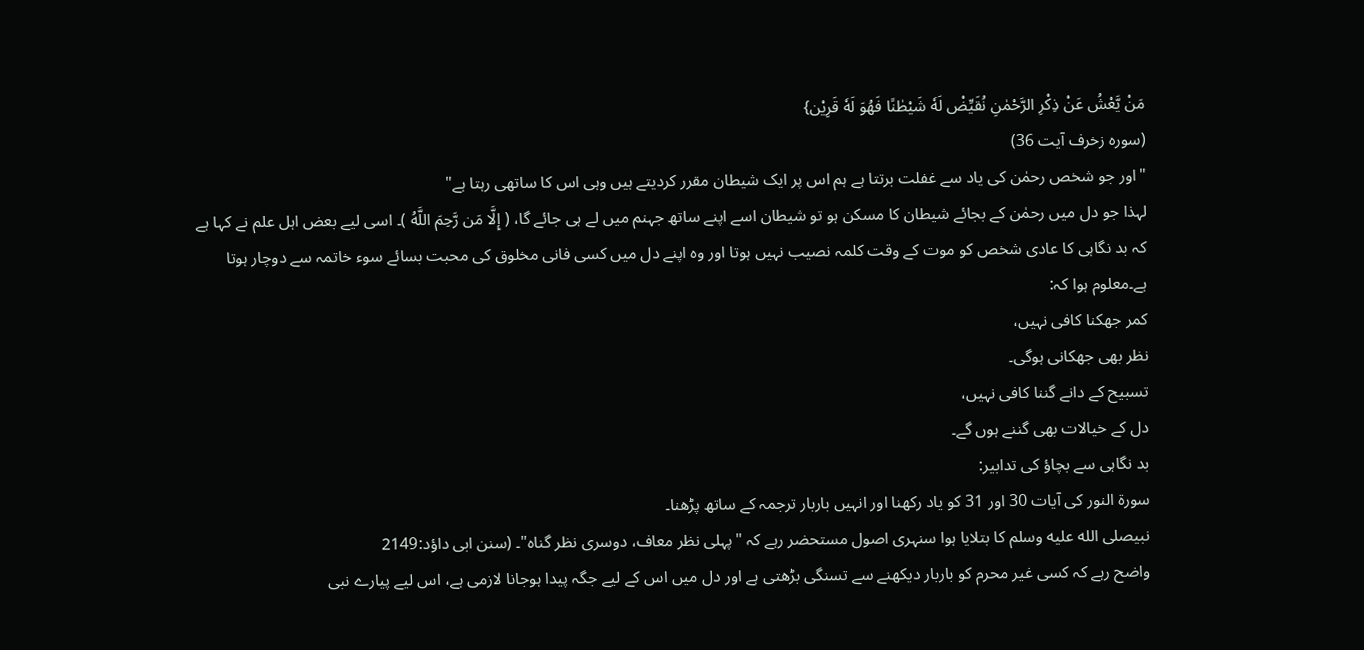مَنْ یَّعْشُ عَنْ ذِكْرِ الرَّحْمٰنِ نُقَیِّضْ لَهٗ شَیْطٰنًا فَهُوَ لَهٗ قَرِیْن}
(سورہ زخرف آیت 36)
"اور جو شخص رحمٰن کی یاد سے غفلت برتتا ہے ہم اس پر ایک شیطان مقرر کردیتے ہیں وہی اس کا ساتھی رہتا ہے"
لہذا جو دل میں رحمٰن کے بجائے شیطان کا مسکن ہو تو شیطان اسے اپنے ساتھ جہنم میں لے ہی جائے گا، ( إِلَّا مَن رَّحِمَ اللَّهُ )۔ اسی لیے بعض اہل علم نے کہا ہے کہ بد نگاہی کا عادی شخص کو موت کے وقت کلمہ نصیب نہیں ہوتا اور وہ اپنے دل میں کسی فانی مخلوق کی محبت بسائے سوء خاتمہ سے دوچار ہوتا ہے۔معلوم ہوا کہ:
کمر جھکنا کافی نہیں،
نظر بھی جھکانی ہوگی۔
تسبیح کے دانے گننا کافی نہیں،
دل کے خیالات بھی گننے ہوں گے۔
بد نگاہی سے بچاؤ کی تدابیر:
سورة النور کی آیات 30 اور 31 کو یاد رکھنا اور انہیں باربار ترجمہ کے ساتھ پڑھنا۔
نبیصلى الله عليه وسلم کا بتلایا ہوا سنہری اصول مستحضر رہے کہ "پہلی نظر معاف، دوسری نظر گناہ"۔ (سنن ابی داؤد:2149
واضح رہے کہ کسی غیر محرم کو باربار دیکھنے سے تسنگی بڑھتی ہے اور دل میں اس کے لیے جگہ پیدا ہوجانا لازمی ہے، اس لیے پیارے نبی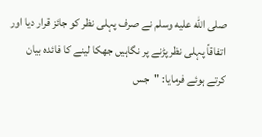صلى الله عليه وسلم نے صرف پہلی نظر کو جائز قرار دیا اور اتفاقاً پہلی نظر پڑنے پر نگاہیں جھکا لینے کا فائدہ بیان کرتے ہوئے فرمایا: "جس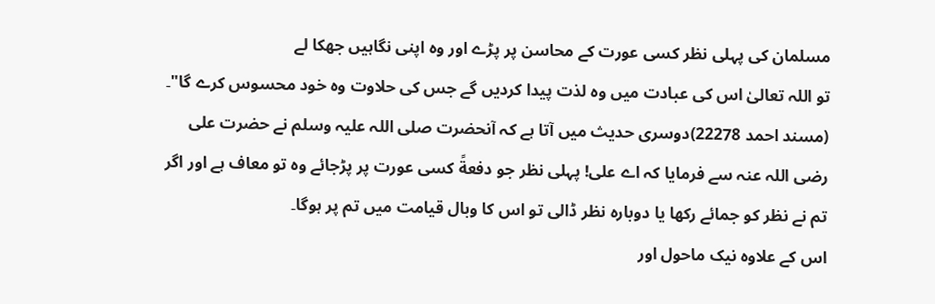مسلمان کی پہلی نظر کسی عورت کے محاسن پر پڑے اور وہ اپنی نگاہیں جھکا لے
تو اللہ تعالیٰ اس کی عبادت میں وہ لذت پیدا کردیں گے جس کی حلاوت وہ خود محسوس کرے گا"۔ (مسند احمد 22278)دوسری حدیث میں آتا ہے کہ آنحضرت صلی اللہ علیہ وسلم نے حضرت علی رضی اللہ عنہ سے فرمایا کہ اے علی! پہلی نظر جو دفعةً کسی عورت پر پڑجائے وہ تو معاف ہے اور اگر تم نے نظر کو جمائے رکھا یا دوبارہ نظر ڈالی تو اس کا وبال قیامت میں تم پر ہوگا۔
اس کے علاوہ نیک ماحول اور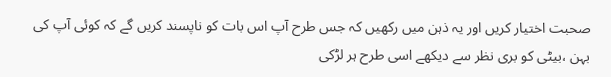صحبت اختیار کریں اور یہ ذہن میں رکھیں کہ جس طرح آپ اس بات کو ناپسند کریں گے کہ کوئی آپ کی بہن ،بیٹی کو بری نظر سے دیکھے اسی طرح ہر لڑکی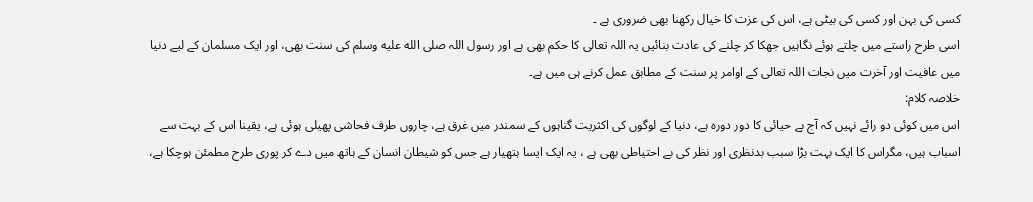کسی کی بہن اور کسی کی بیٹی ہے، اس کی عزت کا خیال رکھنا بھی ضروری ہے ۔
اسی طرح راستے میں چلتے ہوئے نگاہیں جھکا کر چلنے کی عادت بنائیں یہ اللہ تعالی کا حکم بھی ہے اور رسول اللہ صلى الله عليه وسلم کی سنت بھی، اور ایک مسلمان کے لیے دنیا میں عافیت اور آخرت میں نجات اللہ تعالی کے اوامر پر سنت کے مطابق عمل کرنے ہی میں ہے۔
خلاصہ کلام:
اس میں کوئی دو رائے نہیں کہ آج بے حیائی کا دور دورہ ہے، دنیا کے لوگوں کی اکثریت گناہوں کے سمندر میں غرق ہے، چاروں طرف فحاشی پھیلی ہوئی ہے، یقینا اس کے بہت سے اسباب ہیں، مگراس کا ایک بہت بڑا سبب بدنظری اور نظر کی بے احتیاطی بھی ہے ، یہ ایک ایسا ہتھیار ہے جس کو شیطان انسان کے ہاتھ میں دے کر پوری طرح مطمئن ہوچکا ہے،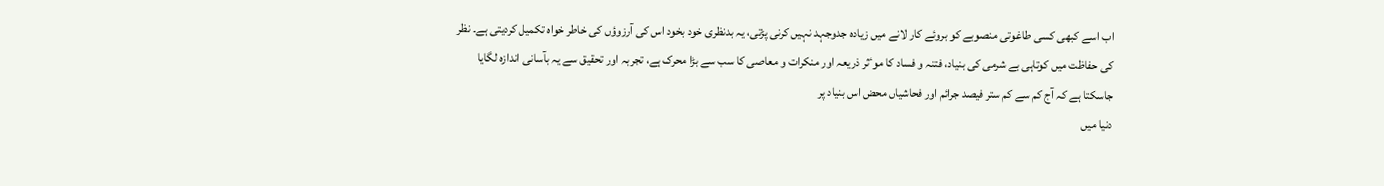اب اسے کبھی کسی طاغوتی منصوبے کو بروئے کار لانے میں زیادہ جدوجہد نہیں کرنی پڑتی، یہ بدنظری خود بخود اس کی آرزوؤں کی خاطر خواہ تکمیل کردیتی ہے۔ نظر کی حفاظت میں کوتاہی بے شرمی کی بنیاد، فتنہ و فساد کا موٴثر ذریعہ اور منکرات و معاصی کا سب سے بڑا محرک ہے، تجربہ اور تحقیق سے یہ بآسانی اندازہ لگایا جاسکتا ہے کہ آج کم سے کم ستر فیصد جرائم اور فحاشیاں محض اس بنیاد پر
دنیا میں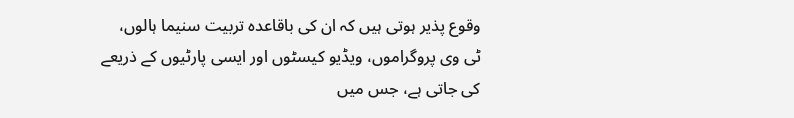وقوع پذیر ہوتی ہیں کہ ان کی باقاعدہ تربیت سنیما ہالوں، ٹی وی پروگراموں، ویڈیو کیسٹوں اور ایسی پارٹیوں کے ذریعے کی جاتی ہے، جس میں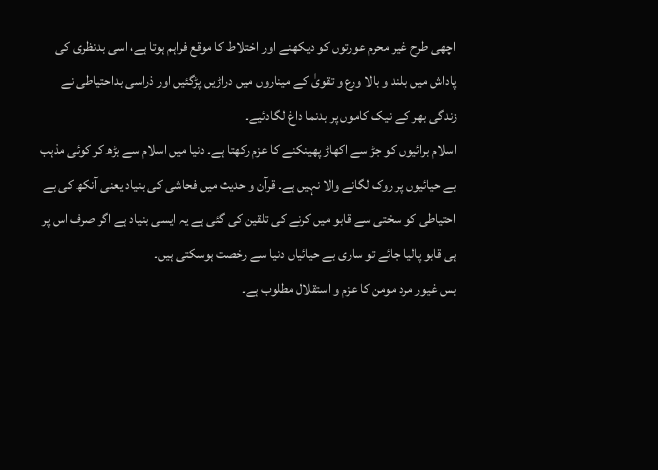اچھی طرح غیر محرم عورتوں کو دیکھنے اور اختلاط کا موقع فراہم ہوتا ہے، اسی بدنظری کی پاداش میں بلند و بالا ورع و تقویٰ کے میناروں میں دراڑیں پڑگئیں اور ذراسی بداحتیاطی نے زندگی بھر کے نیک کاموں پر بدنما داغ لگادئیے۔
اسلام برائیوں کو جڑ سے اکھاڑ پھینکنے کا عزم رکھتا ہے۔ دنیا میں اسلام سے بڑھ کر کوئی مذہب بے حیائیوں پر روک لگانے والا نہیں ہے۔ قرآن و حدیث میں فحاشی کی بنیاد یعنی آنکھ کی بے احتیاطی کو سختی سے قابو میں کرنے کی تلقین کی گئی ہے یہ ایسی بنیاد ہے اگر صرف اس پر ہی قابو پالیا جائے تو ساری بے حیائیاں دنیا سے رخصت ہوسکتی ہیں۔
بس غیور مرد مومن کا عزم و استقلال مطلوب ہے۔